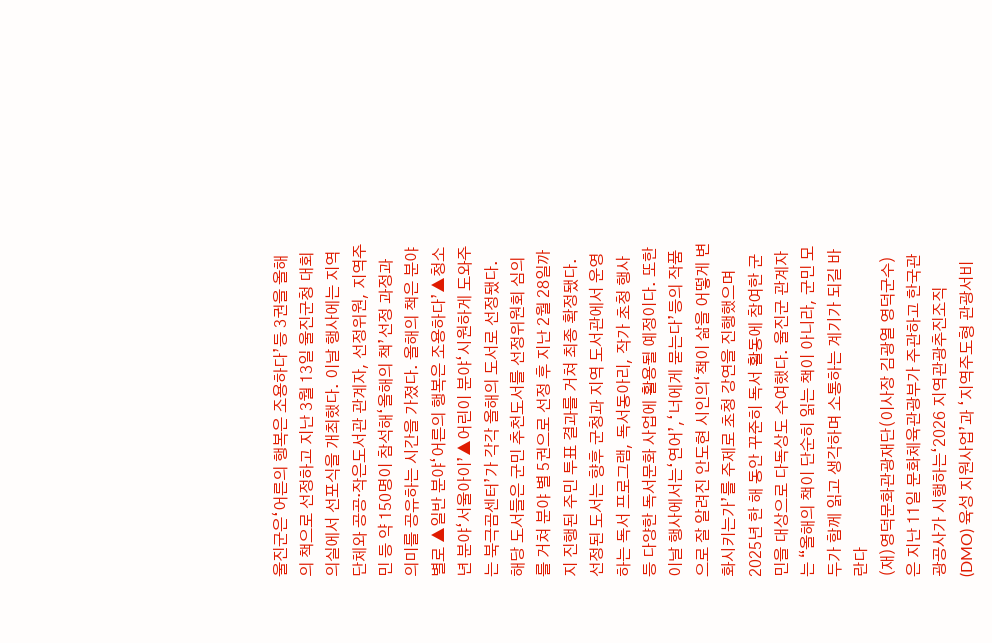울진군은‘어른의 행복은 조용하다’등 3권을 올해의 책으로 선정하고 지난 3월 13일 울진군청 대회의실에서 선포식을 개최했다. 이날 행사에는 지역단체와 공공·작은도서관 관계자, 선정위원, 지역주민 등 약 150명이 참석해‘올해의 책’선정 과정과 의미를 공유하는 시간을 가졌다. 올해의 책은 분야별로 ▲일반 분야‘어른의 행복은 조용하다’▲청소년 분야‘서울아이’▲어린이 분야‘시원하게 도와주는 북극곰센터’가 각각 올해의 도서로 선정됐다. 해당 도서들은 군민 추천도서를 선정위원회 심의를 거쳐 분야 별 5권으로 선정 후 지난 2월 28일까지 진행된 주민 투표 결과를 거쳐 최종 확정됐다. 선정된 도서는 향후 군청과 지역 도서관에서 운영하는 독서 프로그램, 독서동아리, 작가 초청 행사 등 다양한 독서문화 사업에 활용될 예정이다. 또한 이날 행사에서는‘연어’,‘너에게 묻는다’등의 작품으로 잘 알려진 안도현 시인의‘책이 삶을 어떻게 변화시키는가’를 주제로 초청 강연을 진행했으며 2025년 한 해 동안 꾸준히 독서 활동에 참여한 군민을 대상으로 다독상도 수여했다. 울진군 관계자는 “올해의 책이 단순히 읽는 책이 아니라, 군민 모두가 함께 읽고 생각하며 소통하는 계기가 되길 바란다
(재)영덕문화관광재단(이사장 김광열 영덕군수)은 지난 11일 문화체육관광부가 주관하고 한국관광공사가 시행하는‘2026 지역관광추진조직(DMO) 육성 지원사업’과 ‘지역주도형 관광서비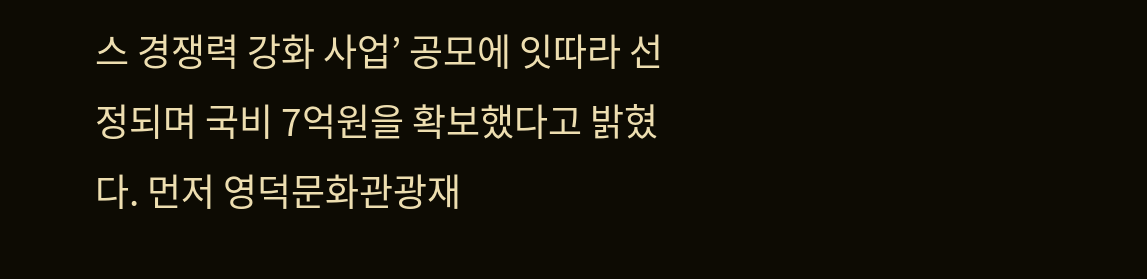스 경쟁력 강화 사업’ 공모에 잇따라 선정되며 국비 7억원을 확보했다고 밝혔다. 먼저 영덕문화관광재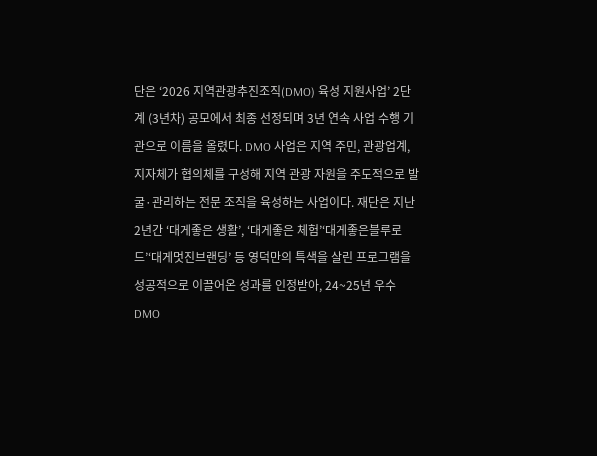단은 ‘2026 지역관광추진조직(DMO) 육성 지원사업’ 2단계 (3년차) 공모에서 최종 선정되며 3년 연속 사업 수행 기관으로 이름을 올렸다. DMO 사업은 지역 주민, 관광업계, 지자체가 협의체를 구성해 지역 관광 자원을 주도적으로 발굴·관리하는 전문 조직을 육성하는 사업이다. 재단은 지난 2년간 ‘대게좋은 생활’, ‘대게좋은 체험’‘대게좋은블루로드’‘대게멋진브랜딩’ 등 영덕만의 특색을 살린 프로그램을 성공적으로 이끌어온 성과를 인정받아, 24~25년 우수DMO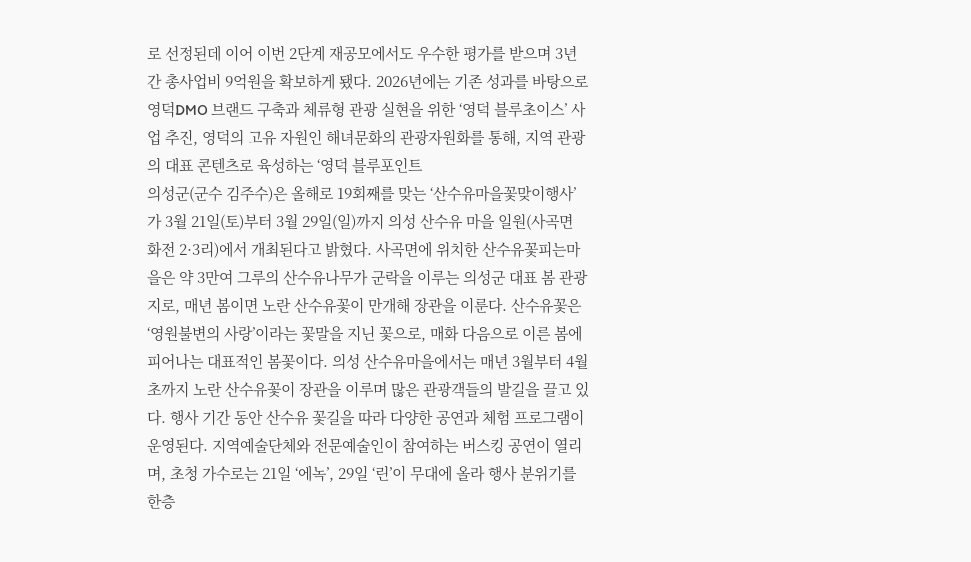로 선정된데 이어 이번 2단계 재공모에서도 우수한 평가를 받으며 3년간 총사업비 9억원을 확보하게 됐다. 2026년에는 기존 성과를 바탕으로 영덕DMO 브랜드 구축과 체류형 관광 실현을 위한 ‘영덕 블루초이스’ 사업 추진, 영덕의 고유 자원인 해녀문화의 관광자원화를 통해, 지역 관광의 대표 콘텐츠로 육성하는 ‘영덕 블루포인트
의성군(군수 김주수)은 올해로 19회째를 맞는 ‘산수유마을꽃맞이행사’가 3월 21일(토)부터 3월 29일(일)까지 의성 산수유 마을 일원(사곡면 화전 2·3리)에서 개최된다고 밝혔다. 사곡면에 위치한 산수유꽃피는마을은 약 3만여 그루의 산수유나무가 군락을 이루는 의성군 대표 봄 관광지로, 매년 봄이면 노란 산수유꽃이 만개해 장관을 이룬다. 산수유꽃은 ‘영원불변의 사랑’이라는 꽃말을 지닌 꽃으로, 매화 다음으로 이른 봄에 피어나는 대표적인 봄꽃이다. 의성 산수유마을에서는 매년 3월부터 4월 초까지 노란 산수유꽃이 장관을 이루며 많은 관광객들의 발길을 끌고 있다. 행사 기간 동안 산수유 꽃길을 따라 다양한 공연과 체험 프로그램이 운영된다. 지역예술단체와 전문예술인이 참여하는 버스킹 공연이 열리며, 초청 가수로는 21일 ‘에녹’, 29일 ‘린’이 무대에 올라 행사 분위기를 한층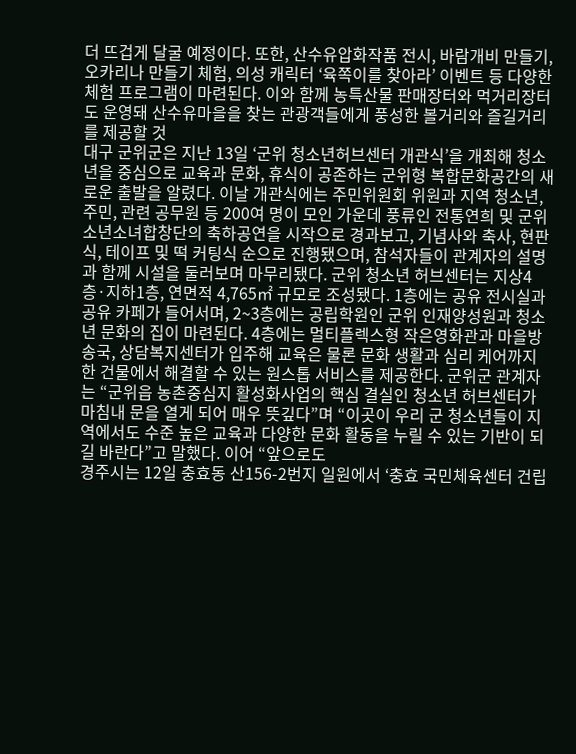더 뜨겁게 달굴 예정이다. 또한, 산수유압화작품 전시, 바람개비 만들기, 오카리나 만들기 체험, 의성 캐릭터 ‘육쪽이를 찾아라’ 이벤트 등 다양한 체험 프로그램이 마련된다. 이와 함께 농특산물 판매장터와 먹거리장터도 운영돼 산수유마을을 찾는 관광객들에게 풍성한 볼거리와 즐길거리를 제공할 것
대구 군위군은 지난 13일 ‘군위 청소년허브센터 개관식’을 개최해 청소년을 중심으로 교육과 문화, 휴식이 공존하는 군위형 복합문화공간의 새로운 출발을 알렸다. 이날 개관식에는 주민위원회 위원과 지역 청소년, 주민, 관련 공무원 등 200여 명이 모인 가운데 풍류인 전통연희 및 군위 소년소녀합창단의 축하공연을 시작으로 경과보고, 기념사와 축사, 현판식, 테이프 및 떡 커팅식 순으로 진행됐으며, 참석자들이 관계자의 설명과 함께 시설을 둘러보며 마무리됐다. 군위 청소년 허브센터는 지상4층·지하1층, 연면적 4,765㎡ 규모로 조성됐다. 1층에는 공유 전시실과 공유 카페가 들어서며, 2~3층에는 공립학원인 군위 인재양성원과 청소년 문화의 집이 마련된다. 4층에는 멀티플렉스형 작은영화관과 마을방송국, 상담복지센터가 입주해 교육은 물론 문화 생활과 심리 케어까지 한 건물에서 해결할 수 있는 원스톱 서비스를 제공한다. 군위군 관계자는 “군위읍 농촌중심지 활성화사업의 핵심 결실인 청소년 허브센터가 마침내 문을 열게 되어 매우 뜻깊다”며 “이곳이 우리 군 청소년들이 지역에서도 수준 높은 교육과 다양한 문화 활동을 누릴 수 있는 기반이 되길 바란다”고 말했다. 이어 “앞으로도
경주시는 12일 충효동 산156-2번지 일원에서 ‘충효 국민체육센터 건립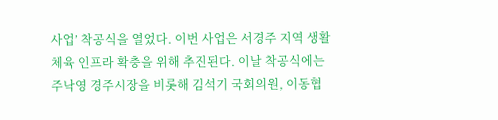사업’ 착공식을 열었다. 이번 사업은 서경주 지역 생활체육 인프라 확충을 위해 추진된다. 이날 착공식에는 주낙영 경주시장을 비롯해 김석기 국회의원, 이동협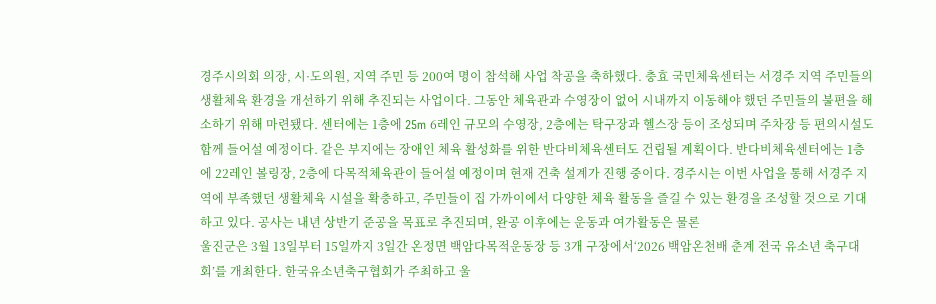경주시의회 의장, 시·도의원, 지역 주민 등 200여 명이 참석해 사업 착공을 축하했다. 충효 국민체육센터는 서경주 지역 주민들의 생활체육 환경을 개선하기 위해 추진되는 사업이다. 그동안 체육관과 수영장이 없어 시내까지 이동해야 했던 주민들의 불편을 해소하기 위해 마련됐다. 센터에는 1층에 25m 6레인 규모의 수영장, 2층에는 탁구장과 헬스장 등이 조성되며 주차장 등 편의시설도 함께 들어설 예정이다. 같은 부지에는 장애인 체육 활성화를 위한 반다비체육센터도 건립될 계획이다. 반다비체육센터에는 1층에 22레인 볼링장, 2층에 다목적체육관이 들어설 예정이며 현재 건축 설계가 진행 중이다. 경주시는 이번 사업을 통해 서경주 지역에 부족했던 생활체육 시설을 확충하고, 주민들이 집 가까이에서 다양한 체육 활동을 즐길 수 있는 환경을 조성할 것으로 기대하고 있다. 공사는 내년 상반기 준공을 목표로 추진되며, 완공 이후에는 운동과 여가활동은 물론
울진군은 3월 13일부터 15일까지 3일간 온정면 백암다목적운동장 등 3개 구장에서‘2026 백암온천배 춘계 전국 유소년 축구대회’를 개최한다. 한국유소년축구협회가 주최하고 울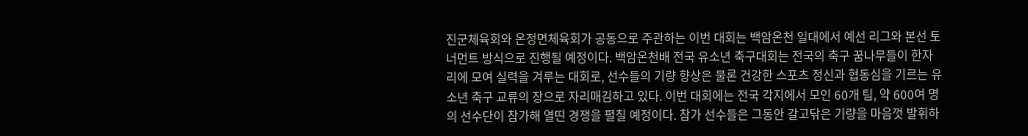진군체육회와 온정면체육회가 공동으로 주관하는 이번 대회는 백암온천 일대에서 예선 리그와 본선 토너먼트 방식으로 진행될 예정이다. 백암온천배 전국 유소년 축구대회는 전국의 축구 꿈나무들이 한자리에 모여 실력을 겨루는 대회로, 선수들의 기량 향상은 물론 건강한 스포츠 정신과 협동심을 기르는 유소년 축구 교류의 장으로 자리매김하고 있다. 이번 대회에는 전국 각지에서 모인 60개 팀, 약 600여 명의 선수단이 참가해 열띤 경쟁을 펼칠 예정이다. 참가 선수들은 그동안 갈고닦은 기량을 마음껏 발휘하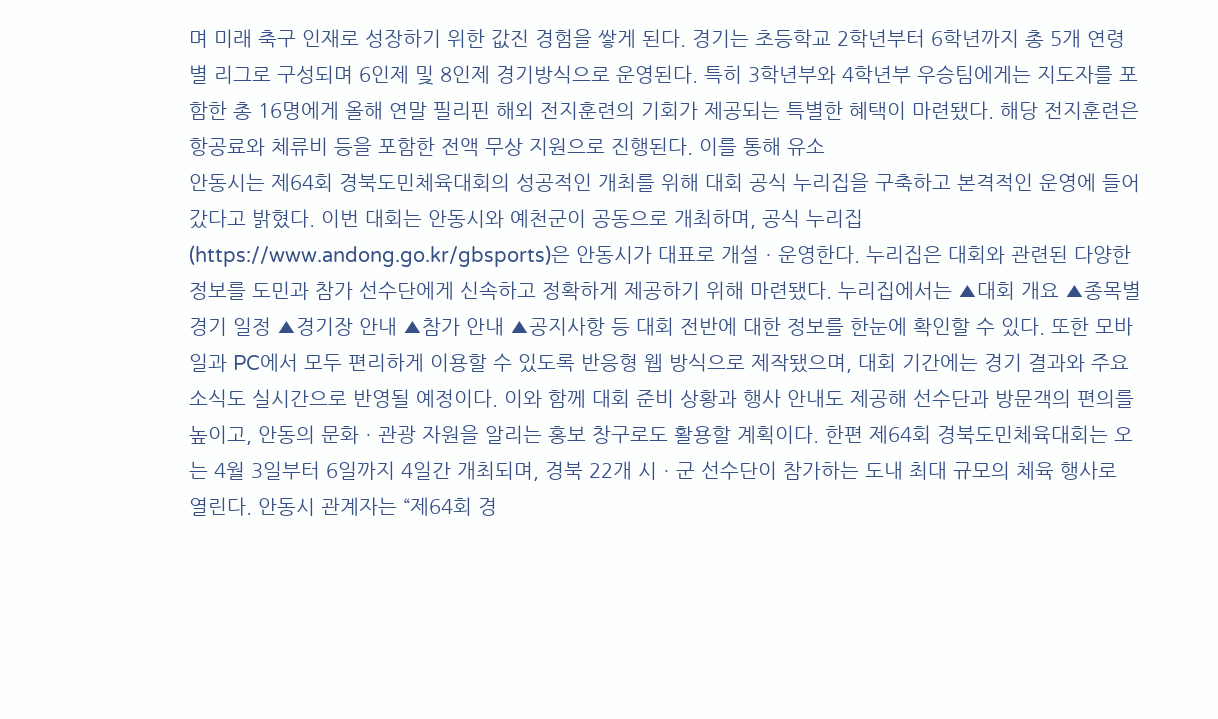며 미래 축구 인재로 성장하기 위한 값진 경험을 쌓게 된다. 경기는 초등학교 2학년부터 6학년까지 총 5개 연령별 리그로 구성되며 6인제 및 8인제 경기방식으로 운영된다. 특히 3학년부와 4학년부 우승팀에게는 지도자를 포함한 총 16명에게 올해 연말 필리핀 해외 전지훈련의 기회가 제공되는 특별한 혜택이 마련됐다. 해당 전지훈련은 항공료와 체류비 등을 포함한 전액 무상 지원으로 진행된다. 이를 통해 유소
안동시는 제64회 경북도민체육대회의 성공적인 개최를 위해 대회 공식 누리집을 구축하고 본격적인 운영에 들어갔다고 밝혔다. 이번 대회는 안동시와 예천군이 공동으로 개최하며, 공식 누리집(https://www.andong.go.kr/gbsports)은 안동시가 대표로 개설ㆍ운영한다. 누리집은 대회와 관련된 다양한 정보를 도민과 참가 선수단에게 신속하고 정확하게 제공하기 위해 마련됐다. 누리집에서는 ▲대회 개요 ▲종목별 경기 일정 ▲경기장 안내 ▲참가 안내 ▲공지사항 등 대회 전반에 대한 정보를 한눈에 확인할 수 있다. 또한 모바일과 PC에서 모두 편리하게 이용할 수 있도록 반응형 웹 방식으로 제작됐으며, 대회 기간에는 경기 결과와 주요 소식도 실시간으로 반영될 예정이다. 이와 함께 대회 준비 상황과 행사 안내도 제공해 선수단과 방문객의 편의를 높이고, 안동의 문화ㆍ관광 자원을 알리는 홍보 창구로도 활용할 계획이다. 한편 제64회 경북도민체육대회는 오는 4월 3일부터 6일까지 4일간 개최되며, 경북 22개 시ㆍ군 선수단이 참가하는 도내 최대 규모의 체육 행사로 열린다. 안동시 관계자는 “제64회 경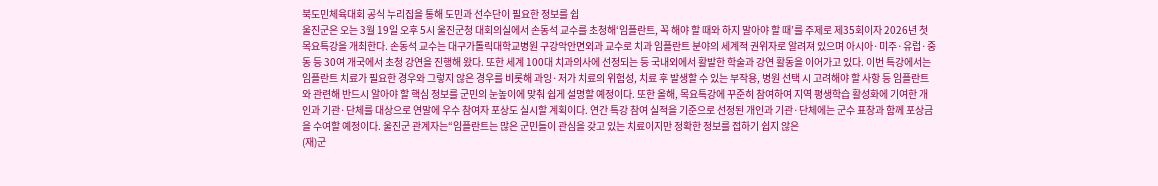북도민체육대회 공식 누리집을 통해 도민과 선수단이 필요한 정보를 쉽
울진군은 오는 3월 19일 오후 5시 울진군청 대회의실에서 손동석 교수를 초청해‘임플란트, 꼭 해야 할 때와 하지 말아야 할 때’를 주제로 제35회이자 2026년 첫 목요특강을 개최한다. 손동석 교수는 대구가톨릭대학교병원 구강악안면외과 교수로 치과 임플란트 분야의 세계적 권위자로 알려져 있으며 아시아·미주·유럽·중동 등 30여 개국에서 초청 강연을 진행해 왔다. 또한 세계 100대 치과의사에 선정되는 등 국내외에서 활발한 학술과 강연 활동을 이어가고 있다. 이번 특강에서는 임플란트 치료가 필요한 경우와 그렇지 않은 경우를 비롯해 과잉·저가 치료의 위험성, 치료 후 발생할 수 있는 부작용, 병원 선택 시 고려해야 할 사항 등 임플란트와 관련해 반드시 알아야 할 핵심 정보를 군민의 눈높이에 맞춰 쉽게 설명할 예정이다. 또한 올해, 목요특강에 꾸준히 참여하여 지역 평생학습 활성화에 기여한 개인과 기관·단체를 대상으로 연말에 우수 참여자 포상도 실시할 계획이다. 연간 특강 참여 실적을 기준으로 선정된 개인과 기관·단체에는 군수 표창과 함께 포상금을 수여할 예정이다. 울진군 관계자는“임플란트는 많은 군민들이 관심을 갖고 있는 치료이지만 정확한 정보를 접하기 쉽지 않은
(재)군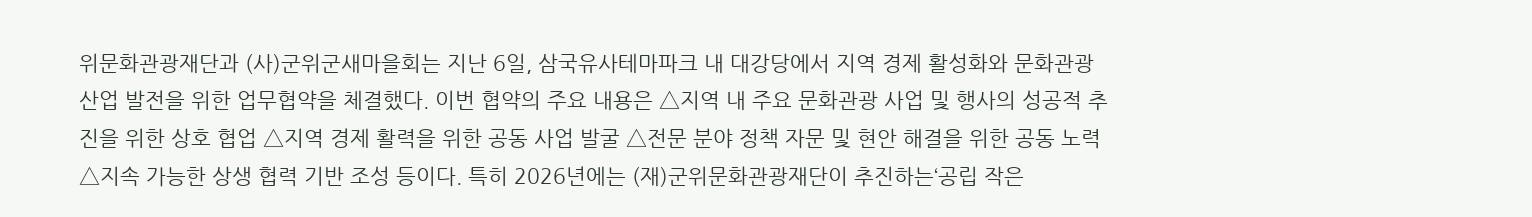위문화관광재단과 (사)군위군새마을회는 지난 6일, 삼국유사테마파크 내 대강당에서 지역 경제 활성화와 문화관광 산업 발전을 위한 업무협약을 체결했다. 이번 협약의 주요 내용은 △지역 내 주요 문화관광 사업 및 행사의 성공적 추진을 위한 상호 협업 △지역 경제 활력을 위한 공동 사업 발굴 △전문 분야 정책 자문 및 현안 해결을 위한 공동 노력 △지속 가능한 상생 협력 기반 조성 등이다. 특히 2026년에는 (재)군위문화관광재단이 추진하는‘공립 작은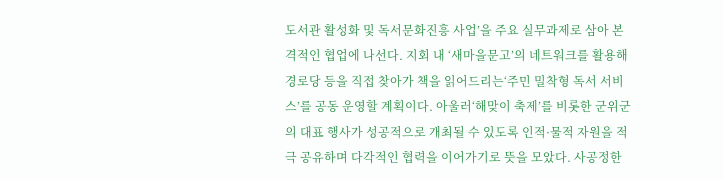도서관 활성화 및 독서문화진흥 사업’을 주요 실무과제로 삼아 본격적인 협업에 나선다. 지회 내 ‘새마을문고’의 네트워크를 활용해 경로당 등을 직접 찾아가 책을 읽어드리는‘주민 밀착형 독서 서비스’를 공동 운영할 계획이다. 아울러‘해맞이 축제’를 비롯한 군위군의 대표 행사가 성공적으로 개최될 수 있도록 인적·물적 자원을 적극 공유하며 다각적인 협력을 이어가기로 뜻을 모았다. 사공정한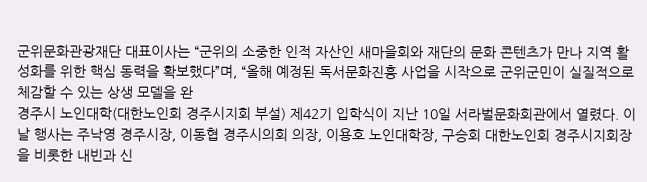군위문화관광재단 대표이사는 “군위의 소중한 인적 자산인 새마을회와 재단의 문화 콘텐츠가 만나 지역 활성화를 위한 핵심 동력을 확보했다”며, “올해 예정된 독서문화진흥 사업을 시작으로 군위군민이 실질적으로 체감할 수 있는 상생 모델을 완
경주시 노인대학(대한노인회 경주시지회 부설) 제42기 입학식이 지난 10일 서라벌문화회관에서 열렸다. 이날 행사는 주낙영 경주시장, 이동협 경주시의회 의장, 이용호 노인대학장, 구승회 대한노인회 경주시지회장을 비롯한 내빈과 신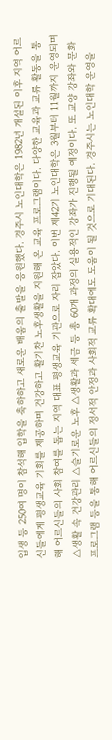입생 등 250여 명이 참석해 입학을 축하하고 새로운 배움의 출발을 응원했다. 경주시 노인대학은 1982년 개설된 이후 지역 어르신들에게 평생교육 기회를 제공하며 건강하고 활기찬 노후생활을 지원해 온 교육 프로그램이다. 다양한 교육과 교류 활동을 통해 어르신들의 사회 참여를 돕는 지역 대표 평생교육 기관으로 자리 잡았다. 이번 제42기 노인대학은 3월부터 11월까지 운영되며 △생활 속 건강관리 △슬기로운 노후 △생활과 세금 등 총 60개 과정의 실용적인 강좌가 진행될 예정이다. 또 교양 강좌와 문화 프로그램 등을 통해 어르신들의 정서적 안정과 사회적 교류 확대에도 도움이 될 것으로 기대된다. 경주시는 노인대학 운영을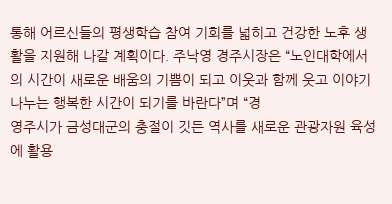통해 어르신들의 평생학습 참여 기회를 넓히고 건강한 노후 생활을 지원해 나갈 계획이다. 주낙영 경주시장은 “노인대학에서의 시간이 새로운 배움의 기쁨이 되고 이웃과 함께 웃고 이야기 나누는 행복한 시간이 되기를 바란다”며 “경
영주시가 금성대군의 충절이 깃든 역사를 새로운 관광자원 육성에 활용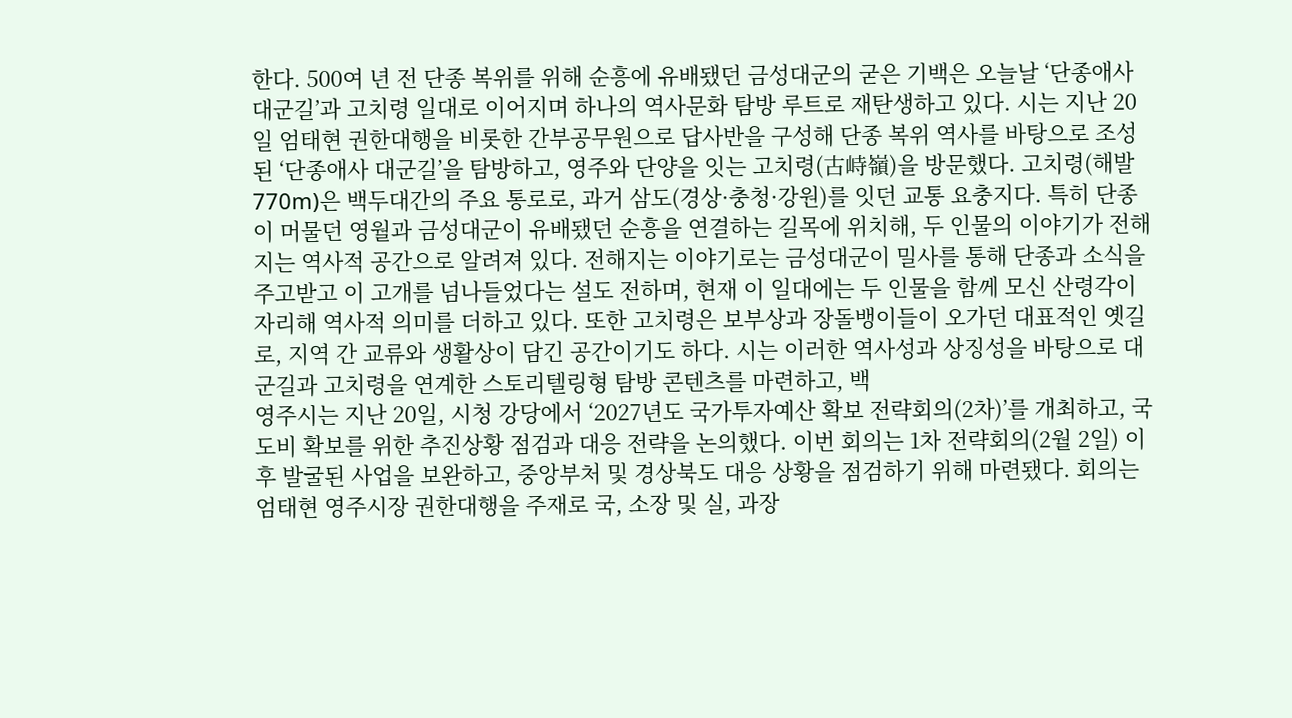한다. 500여 년 전 단종 복위를 위해 순흥에 유배됐던 금성대군의 굳은 기백은 오늘날 ‘단종애사 대군길’과 고치령 일대로 이어지며 하나의 역사문화 탐방 루트로 재탄생하고 있다. 시는 지난 20일 엄태현 권한대행을 비롯한 간부공무원으로 답사반을 구성해 단종 복위 역사를 바탕으로 조성된 ‘단종애사 대군길’을 탐방하고, 영주와 단양을 잇는 고치령(古峙嶺)을 방문했다. 고치령(해발 770m)은 백두대간의 주요 통로로, 과거 삼도(경상·충청·강원)를 잇던 교통 요충지다. 특히 단종이 머물던 영월과 금성대군이 유배됐던 순흥을 연결하는 길목에 위치해, 두 인물의 이야기가 전해지는 역사적 공간으로 알려져 있다. 전해지는 이야기로는 금성대군이 밀사를 통해 단종과 소식을 주고받고 이 고개를 넘나들었다는 설도 전하며, 현재 이 일대에는 두 인물을 함께 모신 산령각이 자리해 역사적 의미를 더하고 있다. 또한 고치령은 보부상과 장돌뱅이들이 오가던 대표적인 옛길로, 지역 간 교류와 생활상이 담긴 공간이기도 하다. 시는 이러한 역사성과 상징성을 바탕으로 대군길과 고치령을 연계한 스토리텔링형 탐방 콘텐츠를 마련하고, 백
영주시는 지난 20일, 시청 강당에서 ‘2027년도 국가투자예산 확보 전략회의(2차)’를 개최하고, 국도비 확보를 위한 추진상황 점검과 대응 전략을 논의했다. 이번 회의는 1차 전략회의(2월 2일) 이후 발굴된 사업을 보완하고, 중앙부처 및 경상북도 대응 상황을 점검하기 위해 마련됐다. 회의는 엄태현 영주시장 권한대행을 주재로 국, 소장 및 실, 과장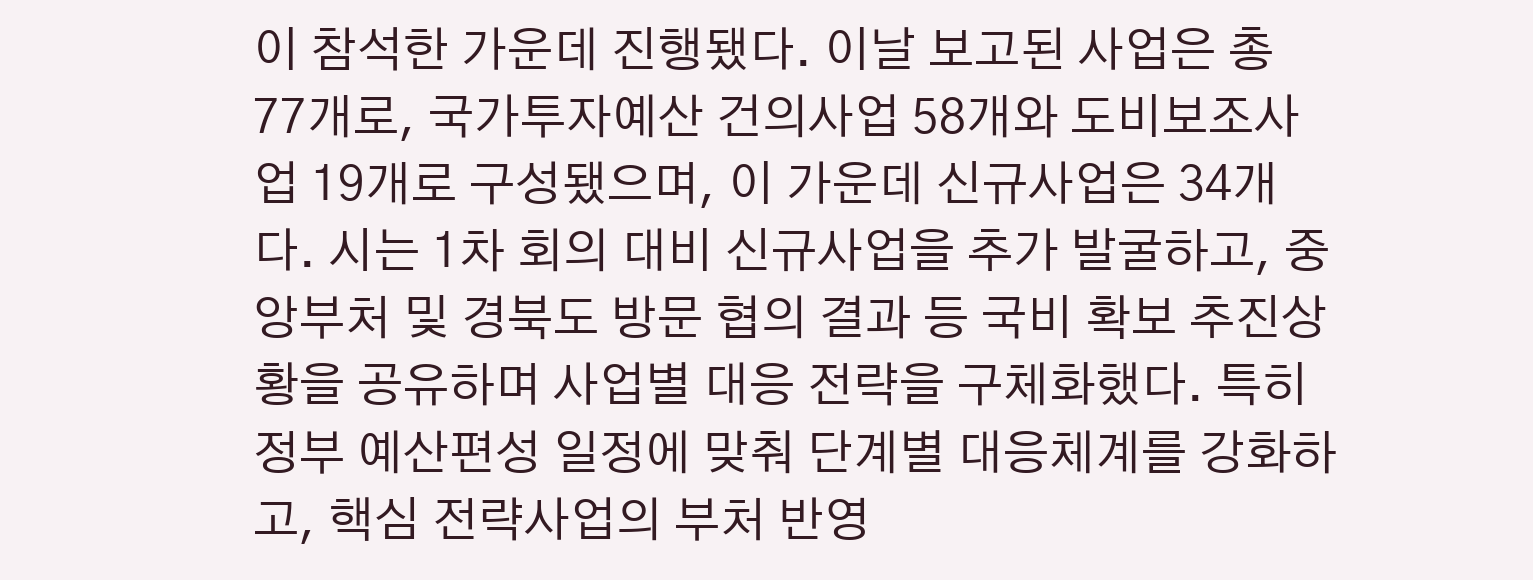이 참석한 가운데 진행됐다. 이날 보고된 사업은 총 77개로, 국가투자예산 건의사업 58개와 도비보조사업 19개로 구성됐으며, 이 가운데 신규사업은 34개다. 시는 1차 회의 대비 신규사업을 추가 발굴하고, 중앙부처 및 경북도 방문 협의 결과 등 국비 확보 추진상황을 공유하며 사업별 대응 전략을 구체화했다. 특히 정부 예산편성 일정에 맞춰 단계별 대응체계를 강화하고, 핵심 전략사업의 부처 반영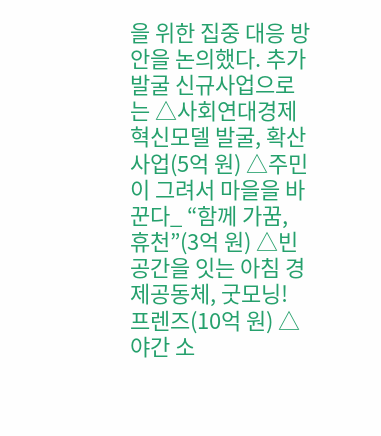을 위한 집중 대응 방안을 논의했다. 추가 발굴 신규사업으로는 △사회연대경제 혁신모델 발굴, 확산 사업(5억 원) △주민이 그려서 마을을 바꾼다_ “함께 가꿈, 휴천”(3억 원) △빈 공간을 잇는 아침 경제공동체, 굿모닝! 프렌즈(10억 원) △야간 소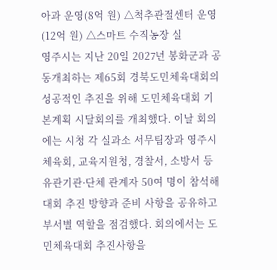아과 운영(8억 원) △척추관절센터 운영(12억 원) △스마트 수직농장 실
영주시는 지난 20일 2027년 봉화군과 공동개최하는 제65회 경북도민체육대회의 성공적인 추진을 위해 도민체육대회 기본계획 시달회의를 개최했다. 이날 회의에는 시청 각 실과소 서무팀장과 영주시체육회, 교육지원청, 경찰서, 소방서 등 유관기관·단체 관계자 50여 명이 참석해 대회 추진 방향과 준비 사항을 공유하고 부서별 역할을 점검했다. 회의에서는 도민체육대회 추진사항을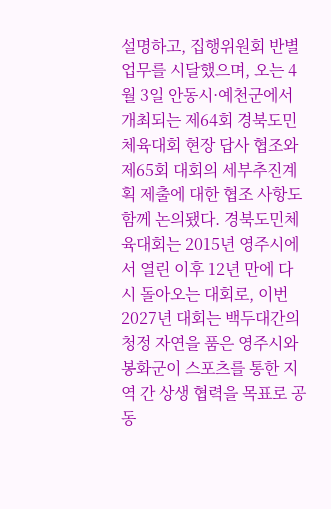설명하고, 집행위원회 반별 업무를 시달했으며, 오는 4월 3일 안동시·예천군에서 개최되는 제64회 경북도민체육대회 현장 답사 협조와 제65회 대회의 세부추진계획 제출에 대한 협조 사항도 함께 논의됐다. 경북도민체육대회는 2015년 영주시에서 열린 이후 12년 만에 다시 돌아오는 대회로, 이번 2027년 대회는 백두대간의 청정 자연을 품은 영주시와 봉화군이 스포츠를 통한 지역 간 상생 협력을 목표로 공동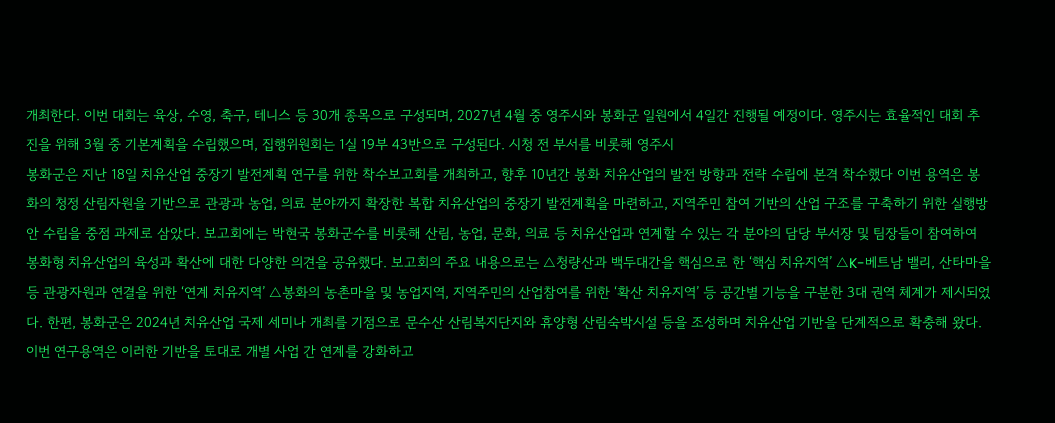개최한다. 이번 대회는 육상, 수영, 축구, 테니스 등 30개 종목으로 구성되며, 2027년 4월 중 영주시와 봉화군 일원에서 4일간 진행될 예정이다. 영주시는 효율적인 대회 추진을 위해 3월 중 기본계획을 수립했으며, 집행위원회는 1실 19부 43반으로 구성된다. 시청 전 부서를 비롯해 영주시
봉화군은 지난 18일 치유산업 중장기 발전계획 연구를 위한 착수보고회를 개최하고, 향후 10년간 봉화 치유산업의 발전 방향과 전략 수립에 본격 착수했다 이번 용역은 봉화의 청정 산림자원을 기반으로 관광과 농업, 의료 분야까지 확장한 복합 치유산업의 중장기 발전계획을 마련하고, 지역주민 참여 기반의 산업 구조를 구축하기 위한 실행방안 수립을 중점 과제로 삼았다. 보고회에는 박현국 봉화군수를 비롯해 산림, 농업, 문화, 의료 등 치유산업과 연계할 수 있는 각 분야의 담당 부서장 및 팀장들이 참여하여 봉화형 치유산업의 육성과 확산에 대한 다양한 의견을 공유했다. 보고회의 주요 내용으로는 △청량산과 백두대간을 핵심으로 한 ‘핵심 치유지역’ △K-베트남 밸리, 산타마을 등 관광자원과 연결을 위한 ‘연계 치유지역’ △봉화의 농촌마을 및 농업지역, 지역주민의 산업참여를 위한 ‘확산 치유지역’ 등 공간별 기능을 구분한 3대 권역 체계가 제시되었다. 한편, 봉화군은 2024년 치유산업 국제 세미나 개최를 기점으로 문수산 산림복지단지와 휴양형 산림숙박시설 등을 조성하며 치유산업 기반을 단계적으로 확충해 왔다. 이번 연구용역은 이러한 기반을 토대로 개별 사업 간 연계를 강화하고